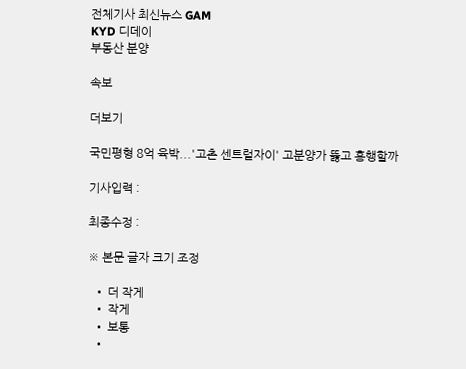전체기사 최신뉴스 GAM
KYD 디데이
부동산 분양

속보

더보기

국민평형 8억 육박...'고촌 센트럴자이' 고분양가 뚫고 흥행할까

기사입력 :

최종수정 :

※ 본문 글자 크기 조정

  • 더 작게
  • 작게
  • 보통
  •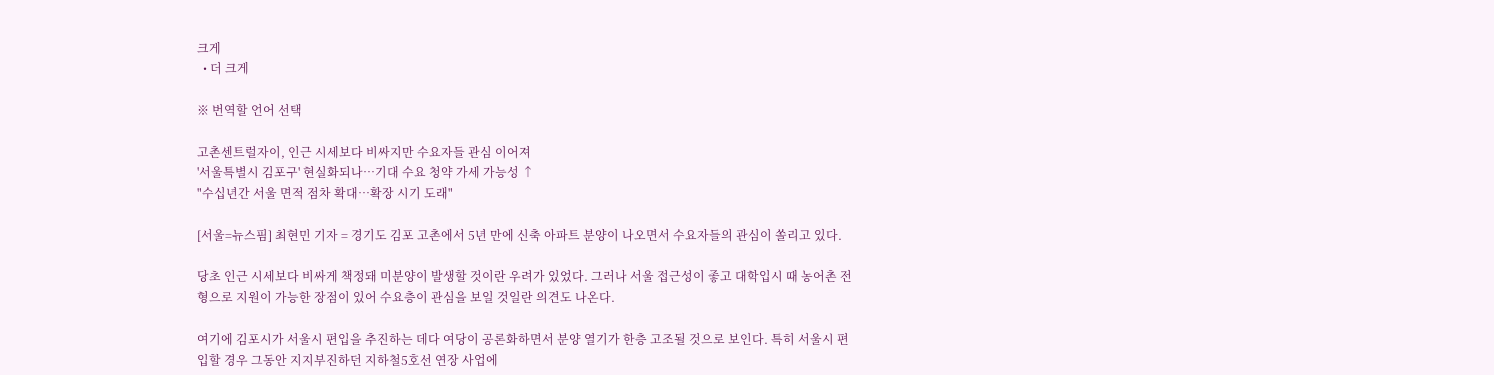크게
  • 더 크게

※ 번역할 언어 선택

고촌센트럴자이, 인근 시세보다 비싸지만 수요자들 관심 이어져
'서울특별시 김포구' 현실화되나…기대 수요 청약 가세 가능성 ↑
"수십년간 서울 면적 점차 확대…확장 시기 도래"

[서울=뉴스핌] 최현민 기자 = 경기도 김포 고촌에서 5년 만에 신축 아파트 분양이 나오면서 수요자들의 관심이 쏠리고 있다.

당초 인근 시세보다 비싸게 책정돼 미분양이 발생할 것이란 우려가 있었다. 그러나 서울 접근성이 좋고 대학입시 때 농어촌 전형으로 지원이 가능한 장점이 있어 수요층이 관심을 보일 것일란 의견도 나온다.

여기에 김포시가 서울시 편입을 추진하는 데다 여당이 공론화하면서 분양 열기가 한층 고조될 것으로 보인다. 특히 서울시 편입할 경우 그동안 지지부진하던 지하철5호선 연장 사업에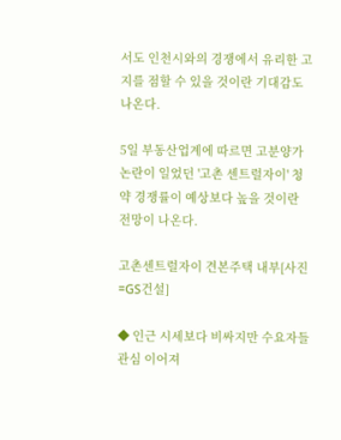서도 인천시와의 경쟁에서 유리한 고지를 점할 수 있을 것이란 기대감도 나온다.

5일 부동산업계에 따르면 고분양가 논란이 일었던 '고촌 센트럴자이' 청약 경쟁률이 예상보다 높을 것이란 전망이 나온다.

고촌센트럴자이 견본주택 내부[사진=GS건설]

◆ 인근 시세보다 비싸지만 수요자들 관심 이어져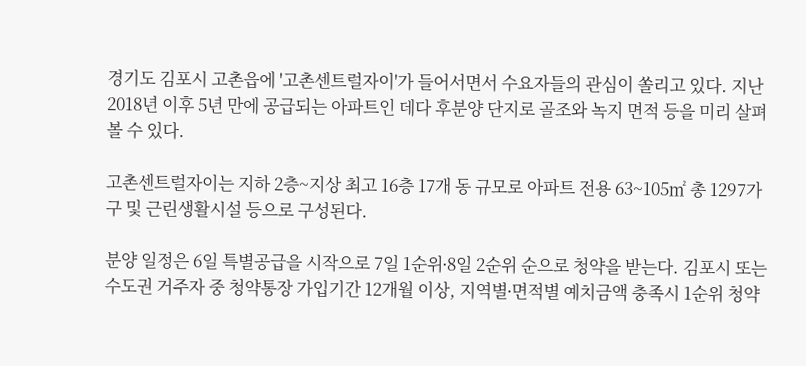경기도 김포시 고촌읍에 '고촌센트럴자이'가 들어서면서 수요자들의 관심이 쏠리고 있다. 지난 2018년 이후 5년 만에 공급되는 아파트인 데다 후분양 단지로 골조와 녹지 면적 등을 미리 살펴볼 수 있다.

고촌센트럴자이는 지하 2층~지상 최고 16층 17개 동 규모로 아파트 전용 63~105㎡ 총 1297가구 및 근린생활시설 등으로 구성된다.

분양 일정은 6일 특별공급을 시작으로 7일 1순위∙8일 2순위 순으로 청약을 받는다. 김포시 또는 수도권 거주자 중 청약통장 가입기간 12개월 이상, 지역별∙면적별 예치금액 충족시 1순위 청약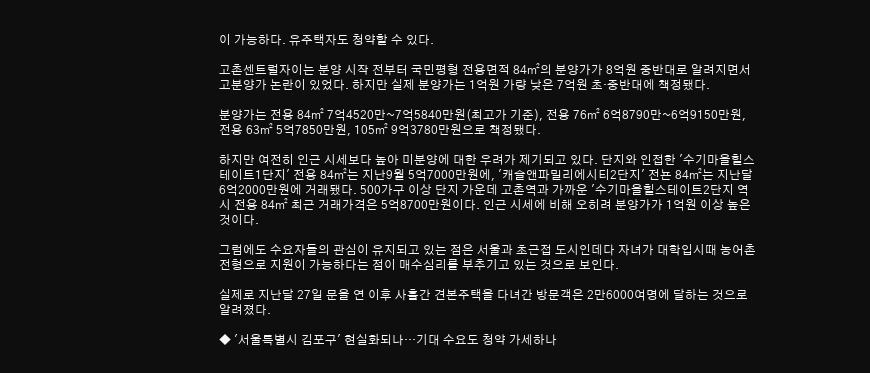이 가능하다. 유주택자도 청약할 수 있다.

고촌센트럴자이는 분양 시작 전부터 국민평형 전용면적 84㎡의 분양가가 8억원 중반대로 알려지면서 고분양가 논란이 있었다. 하지만 실제 분양가는 1억원 가량 낮은 7억원 초·중반대에 책정됐다.

분양가는 전용 84㎡ 7억4520만~7억5840만원(최고가 기준), 전용 76㎡ 6억8790만~6억9150만원, 전용 63㎡ 5억7850만원, 105㎡ 9억3780만원으로 책정됐다.

하지만 여전히 인근 시세보다 높아 미분양에 대한 우려가 제기되고 있다. 단지와 인접한 '수기마을힐스테이트1단지' 전용 84㎡는 지난9월 5억7000만원에, '캐슬앤파밀리에시티2단지' 전뇬 84㎡는 지난달 6억2000만원에 거래됐다. 500가구 이상 단지 가운데 고촌역과 가까운 '수기마을힐스테이트2단지 역시 전용 84㎡ 최근 거래가격은 5억8700만원이다. 인근 시세에 비해 오히려 분양가가 1억원 이상 높은 것이다.

그럼에도 수요자들의 관심이 유지되고 있는 점은 서울과 초근접 도시인데다 자녀가 대학입시때 농어촌 전형으로 지원이 가능하다는 점이 매수심리를 부추기고 있는 것으로 보인다.

실제로 지난달 27일 문을 연 이후 사흘간 견본주택을 다녀간 방문객은 2만6000여명에 달하는 것으로 알려졌다.

◆ '서울특별시 김포구' 현실화되나…기대 수요도 청약 가세하나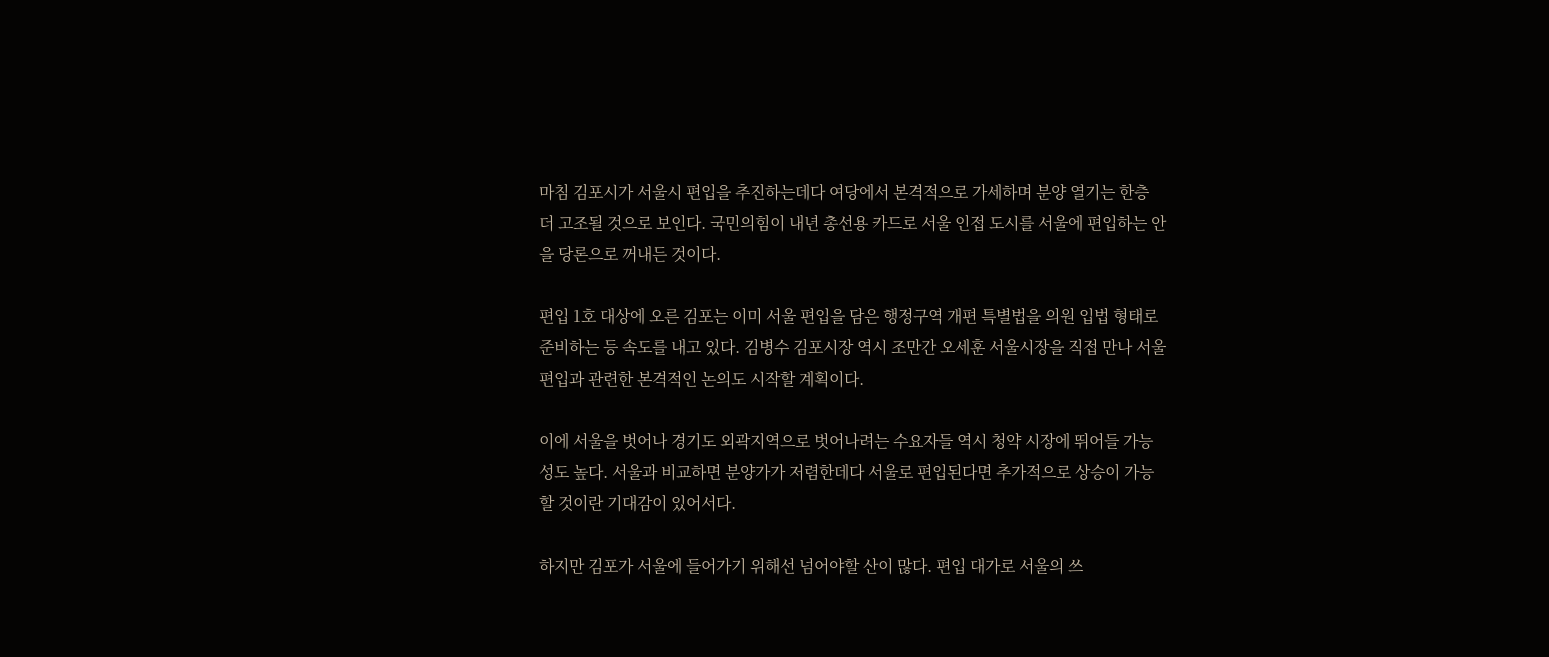마침 김포시가 서울시 편입을 추진하는데다 여당에서 본격적으로 가세하며 분양 열기는 한층 더 고조될 것으로 보인다. 국민의힘이 내년 총선용 카드로 서울 인접 도시를 서울에 편입하는 안을 당론으로 꺼내든 것이다.

편입 1호 대상에 오른 김포는 이미 서울 편입을 담은 행정구역 개편 특별법을 의원 입법 형태로 준비하는 등 속도를 내고 있다. 김병수 김포시장 역시 조만간 오세훈 서울시장을 직접 만나 서울 편입과 관련한 본격적인 논의도 시작할 계획이다.

이에 서울을 벗어나 경기도 외곽지역으로 벗어나려는 수요자들 역시 청약 시장에 뛰어들 가능성도 높다. 서울과 비교하면 분양가가 저렴한데다 서울로 편입된다면 추가적으로 상승이 가능할 것이란 기대감이 있어서다.

하지만 김포가 서울에 들어가기 위해선 넘어야할 산이 많다. 편입 대가로 서울의 쓰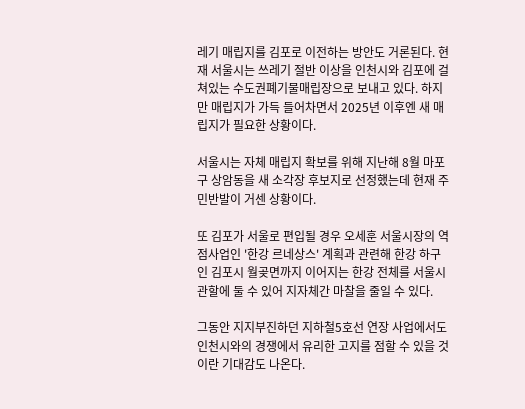레기 매립지를 김포로 이전하는 방안도 거론된다. 현재 서울시는 쓰레기 절반 이상을 인천시와 김포에 걸쳐있는 수도권폐기물매립장으로 보내고 있다. 하지만 매립지가 가득 들어차면서 2025년 이후엔 새 매립지가 필요한 상황이다.

서울시는 자체 매립지 확보를 위해 지난해 8월 마포구 상암동을 새 소각장 후보지로 선정했는데 현재 주민반발이 거센 상황이다.

또 김포가 서울로 편입될 경우 오세훈 서울시장의 역점사업인 '한강 르네상스' 계획과 관련해 한강 하구인 김포시 월곶면까지 이어지는 한강 전체를 서울시 관할에 둘 수 있어 지자체간 마찰을 줄일 수 있다.

그동안 지지부진하던 지하철5호선 연장 사업에서도 인천시와의 경쟁에서 유리한 고지를 점할 수 있을 것이란 기대감도 나온다.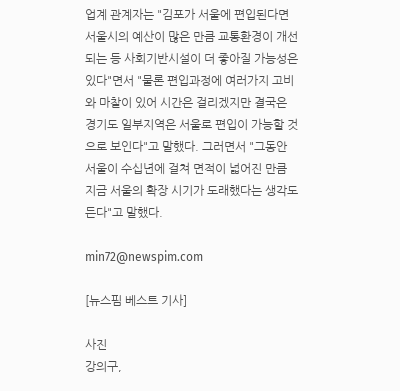업계 관계자는 "김포가 서울에 편입된다면 서울시의 예산이 많은 만큼 교통환경이 개선되는 등 사회기반시설이 더 좋아질 가능성은 있다"면서 "물론 편입과정에 여러가지 고비와 마찰이 있어 시간은 걸리겠지만 결국은 경기도 일부지역은 서울로 편입이 가능할 것으로 보인다"고 말했다. 그러면서 "그동안 서울이 수십년에 걸쳐 면적이 넓어진 만큼 지금 서울의 확장 시기가 도래했다는 생각도 든다"고 말했다.

min72@newspim.com

[뉴스핌 베스트 기사]

사진
강의구,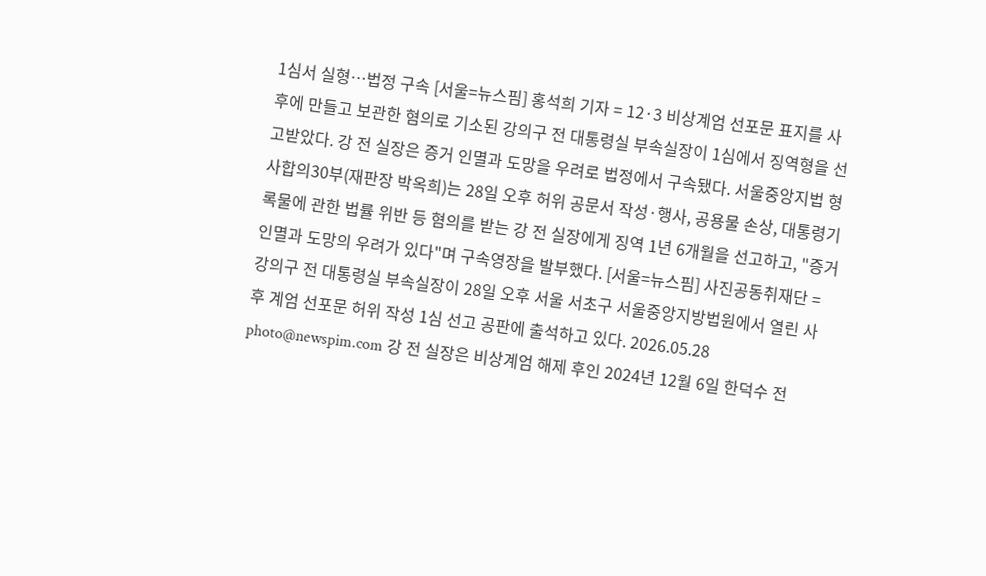1심서 실형…법정 구속 [서울=뉴스핌] 홍석희 기자 = 12·3 비상계엄 선포문 표지를 사후에 만들고 보관한 혐의로 기소된 강의구 전 대통령실 부속실장이 1심에서 징역형을 선고받았다. 강 전 실장은 증거 인멸과 도망을 우려로 법정에서 구속됐다. 서울중앙지법 형사합의30부(재판장 박옥희)는 28일 오후 허위 공문서 작성·행사, 공용물 손상, 대통령기록물에 관한 법률 위반 등 혐의를 받는 강 전 실장에게 징역 1년 6개월을 선고하고, "증거 인멸과 도망의 우려가 있다"며 구속영장을 발부했다. [서울=뉴스핌] 사진공동취재단 = 강의구 전 대통령실 부속실장이 28일 오후 서울 서초구 서울중앙지방법원에서 열린 사후 계엄 선포문 허위 작성 1심 선고 공판에 출석하고 있다. 2026.05.28 photo@newspim.com 강 전 실장은 비상계엄 해제 후인 2024년 12월 6일 한덕수 전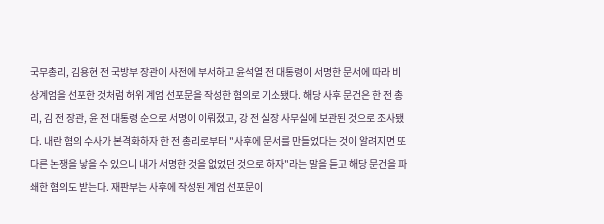국무총리, 김용현 전 국방부 장관이 사전에 부서하고 윤석열 전 대통령이 서명한 문서에 따라 비상계엄을 선포한 것처럼 허위 계엄 선포문을 작성한 혐의로 기소됐다. 해당 사후 문건은 한 전 총리, 김 전 장관, 윤 전 대통령 순으로 서명이 이뤄졌고, 강 전 실장 사무실에 보관된 것으로 조사됐다. 내란 혐의 수사가 본격화하자 한 전 총리로부터 "사후에 문서를 만들었다는 것이 알려지면 또 다른 논쟁을 낳을 수 있으니 내가 서명한 것을 없었던 것으로 하자"라는 말을 듣고 해당 문건을 파쇄한 혐의도 받는다. 재판부는 사후에 작성된 계엄 선포문이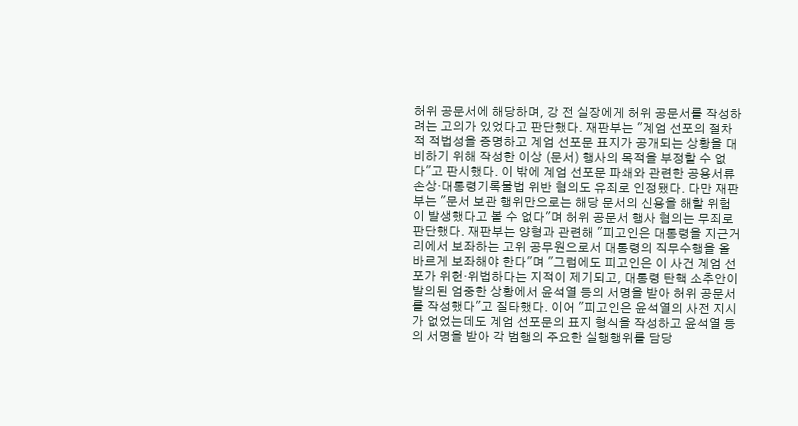허위 공문서에 해당하며, 강 전 실장에게 허위 공문서를 작성하려는 고의가 있었다고 판단했다. 재판부는 "계엄 선포의 절차적 적법성을 증명하고 계엄 선포문 표지가 공개되는 상황을 대비하기 위해 작성한 이상 (문서) 행사의 목적을 부정할 수 없다"고 판시했다. 이 밖에 계엄 선포문 파쇄와 관련한 공용서류 손상·대통령기록물법 위반 혐의도 유죄로 인정됐다. 다만 재판부는 "문서 보관 행위만으로는 해당 문서의 신용을 해할 위험이 발생했다고 볼 수 없다"며 허위 공문서 행사 혐의는 무죄로 판단했다. 재판부는 양형과 관련해 "피고인은 대통령을 지근거리에서 보좌하는 고위 공무원으로서 대통령의 직무수행을 올바르게 보좌해야 한다"며 "그럼에도 피고인은 이 사건 계엄 선포가 위헌·위법하다는 지적이 제기되고, 대통령 탄핵 소추안이 발의된 엄중한 상황에서 윤석열 등의 서명을 받아 허위 공문서를 작성했다"고 질타했다. 이어 "피고인은 윤석열의 사전 지시가 없었는데도 계엄 선포문의 표지 형식을 작성하고 윤석열 등의 서명을 받아 각 범행의 주요한 실행행위를 담당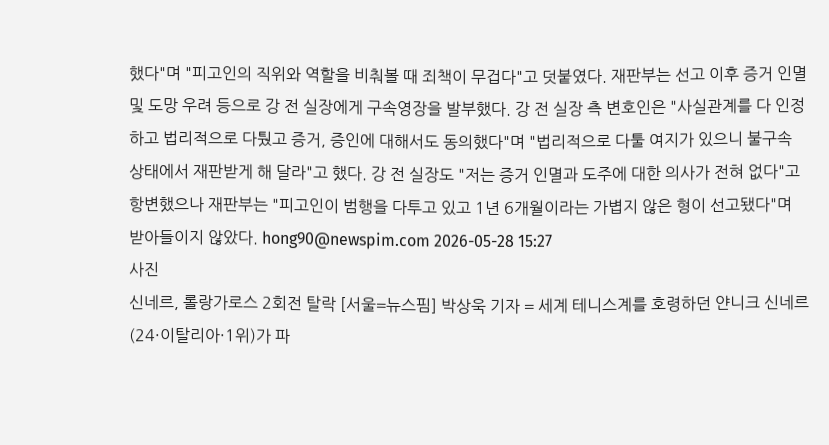했다"며 "피고인의 직위와 역할을 비춰볼 때 죄책이 무겁다"고 덧붙였다. 재판부는 선고 이후 증거 인멸 및 도망 우려 등으로 강 전 실장에게 구속영장을 발부했다. 강 전 실장 측 변호인은 "사실관계를 다 인정하고 법리적으로 다퉜고 증거, 증인에 대해서도 동의했다"며 "법리적으로 다툴 여지가 있으니 불구속 상태에서 재판받게 해 달라"고 했다. 강 전 실장도 "저는 증거 인멸과 도주에 대한 의사가 전혀 없다"고 항변했으나 재판부는 "피고인이 범행을 다투고 있고 1년 6개월이라는 가볍지 않은 형이 선고됐다"며 받아들이지 않았다. hong90@newspim.com 2026-05-28 15:27
사진
신네르, 롤랑가로스 2회전 탈락 [서울=뉴스핌] 박상욱 기자 = 세계 테니스계를 호령하던 얀니크 신네르(24·이탈리아·1위)가 파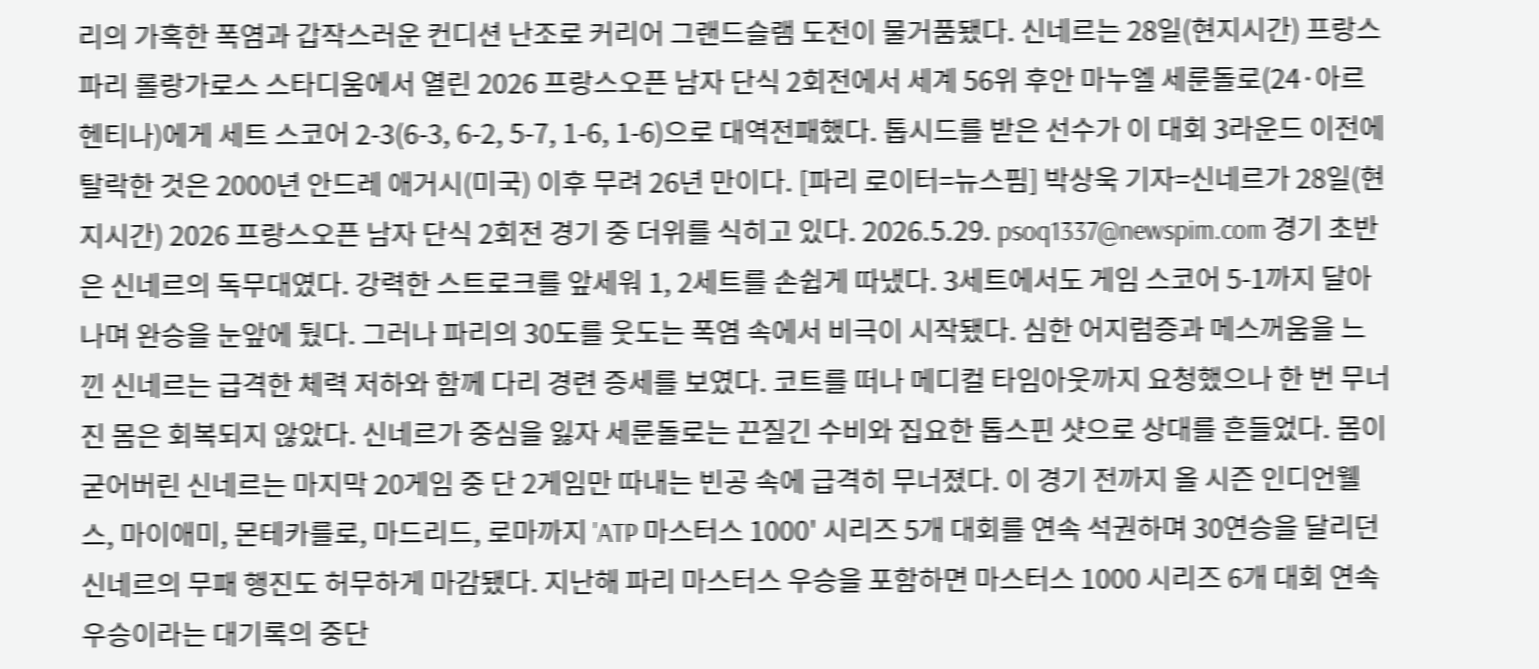리의 가혹한 폭염과 갑작스러운 컨디션 난조로 커리어 그랜드슬램 도전이 물거품됐다. 신네르는 28일(현지시간) 프랑스 파리 롤랑가로스 스타디움에서 열린 2026 프랑스오픈 남자 단식 2회전에서 세계 56위 후안 마누엘 세룬돌로(24·아르헨티나)에게 세트 스코어 2-3(6-3, 6-2, 5-7, 1-6, 1-6)으로 대역전패했다. 톱시드를 받은 선수가 이 대회 3라운드 이전에 탈락한 것은 2000년 안드레 애거시(미국) 이후 무려 26년 만이다. [파리 로이터=뉴스핌] 박상욱 기자=신네르가 28일(현지시간) 2026 프랑스오픈 남자 단식 2회전 경기 중 더위를 식히고 있다. 2026.5.29. psoq1337@newspim.com 경기 초반은 신네르의 독무대였다. 강력한 스트로크를 앞세워 1, 2세트를 손쉽게 따냈다. 3세트에서도 게임 스코어 5-1까지 달아나며 완승을 눈앞에 뒀다. 그러나 파리의 30도를 웃도는 폭염 속에서 비극이 시작됐다. 심한 어지럼증과 메스꺼움을 느낀 신네르는 급격한 체력 저하와 함께 다리 경련 증세를 보였다. 코트를 떠나 메디컬 타임아웃까지 요청했으나 한 번 무너진 몸은 회복되지 않았다. 신네르가 중심을 잃자 세룬돌로는 끈질긴 수비와 집요한 톱스핀 샷으로 상대를 흔들었다. 몸이 굳어버린 신네르는 마지막 20게임 중 단 2게임만 따내는 빈공 속에 급격히 무너졌다. 이 경기 전까지 올 시즌 인디언웰스, 마이애미, 몬테카를로, 마드리드, 로마까지 'ATP 마스터스 1000' 시리즈 5개 대회를 연속 석권하며 30연승을 달리던 신네르의 무패 행진도 허무하게 마감됐다. 지난해 파리 마스터스 우승을 포함하면 마스터스 1000 시리즈 6개 대회 연속 우승이라는 대기록의 중단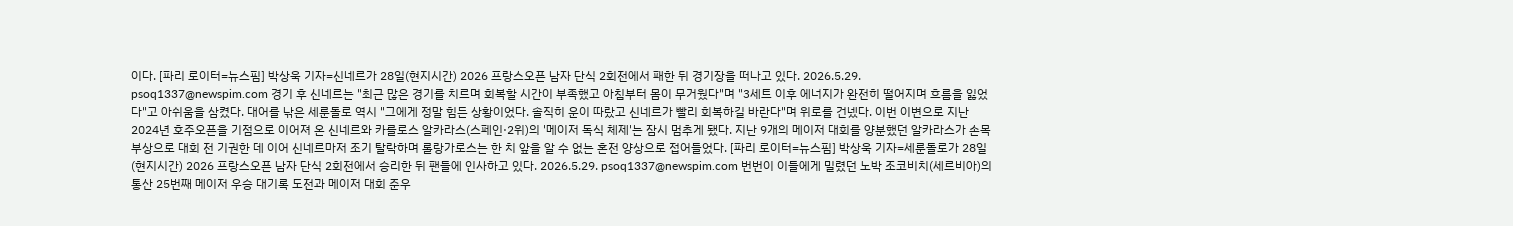이다. [파리 로이터=뉴스핌] 박상욱 기자=신네르가 28일(현지시간) 2026 프랑스오픈 남자 단식 2회전에서 패한 뒤 경기장을 떠나고 있다. 2026.5.29. psoq1337@newspim.com 경기 후 신네르는 "최근 많은 경기를 치르며 회복할 시간이 부족했고 아침부터 몸이 무거웠다"며 "3세트 이후 에너지가 완전히 떨어지며 흐름을 잃었다"고 아쉬움을 삼켰다. 대어를 낚은 세룬돌로 역시 "그에게 정말 힘든 상황이었다. 솔직히 운이 따랐고 신네르가 빨리 회복하길 바란다"며 위로를 건넸다. 이번 이변으로 지난 2024년 호주오픈을 기점으로 이어져 온 신네르와 카를로스 알카라스(스페인·2위)의 '메이저 독식 체제'는 잠시 멈추게 됐다. 지난 9개의 메이저 대회를 양분했던 알카라스가 손목 부상으로 대회 전 기권한 데 이어 신네르마저 조기 탈락하며 롤랑가로스는 한 치 앞을 알 수 없는 혼전 양상으로 접어들었다. [파리 로이터=뉴스핌] 박상욱 기자=세룬돌로가 28일(현지시간) 2026 프랑스오픈 남자 단식 2회전에서 승리한 뒤 팬들에 인사하고 있다. 2026.5.29. psoq1337@newspim.com 번번이 이들에게 밀렸던 노박 조코비치(세르비아)의 통산 25번째 메이저 우승 대기록 도전과 메이저 대회 준우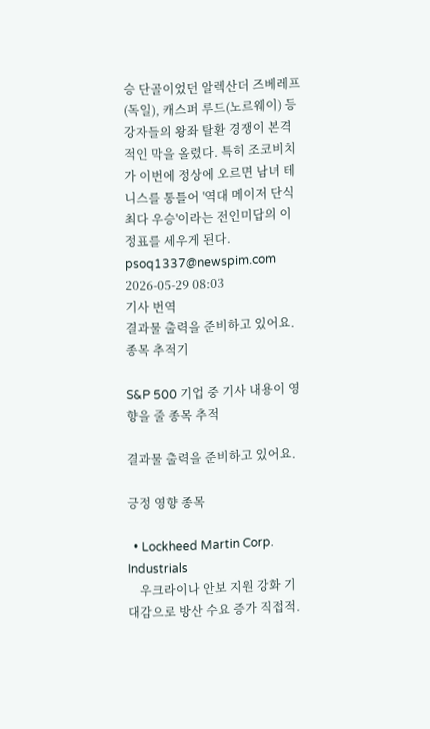승 단골이었던 알렉산더 즈베레프(독일), 캐스퍼 루드(노르웨이) 등 강자들의 왕좌 탈환 경쟁이 본격적인 막을 올렸다. 특히 조코비치가 이번에 정상에 오르면 남녀 테니스를 통틀어 '역대 메이저 단식 최다 우승'이라는 전인미답의 이정표를 세우게 된다. psoq1337@newspim.com 2026-05-29 08:03
기사 번역
결과물 출력을 준비하고 있어요.
종목 추적기

S&P 500 기업 중 기사 내용이 영향을 줄 종목 추적

결과물 출력을 준비하고 있어요.

긍정 영향 종목

  • Lockheed Martin Corp. Industrials
    우크라이나 안보 지원 강화 기대감으로 방산 수요 증가 직접적.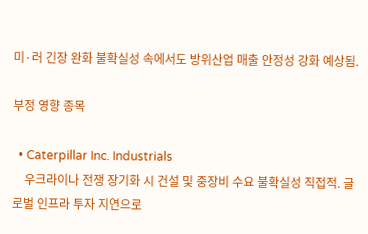미·러 긴장 완화 불확실성 속에서도 방위산업 매출 안정성 강화 예상됨.

부정 영향 종목

  • Caterpillar Inc. Industrials
    우크라이나 전쟁 장기화 시 건설 및 중장비 수요 불확실성 직접적. 글로벌 인프라 투자 지연으로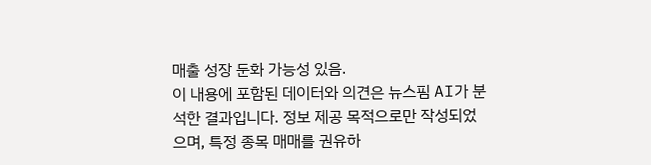매출 성장 둔화 가능성 있음.
이 내용에 포함된 데이터와 의견은 뉴스핌 AI가 분석한 결과입니다. 정보 제공 목적으로만 작성되었으며, 특정 종목 매매를 권유하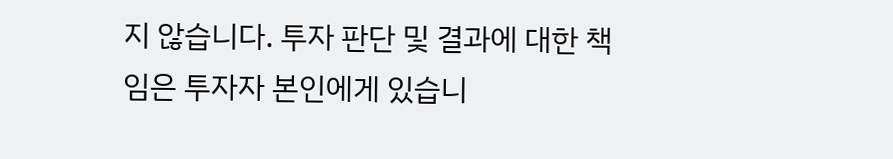지 않습니다. 투자 판단 및 결과에 대한 책임은 투자자 본인에게 있습니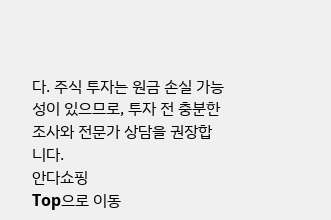다. 주식 투자는 원금 손실 가능성이 있으므로, 투자 전 충분한 조사와 전문가 상담을 권장합니다.
안다쇼핑
Top으로 이동